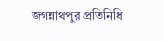জগন্নাথপুর প্রতিনিধি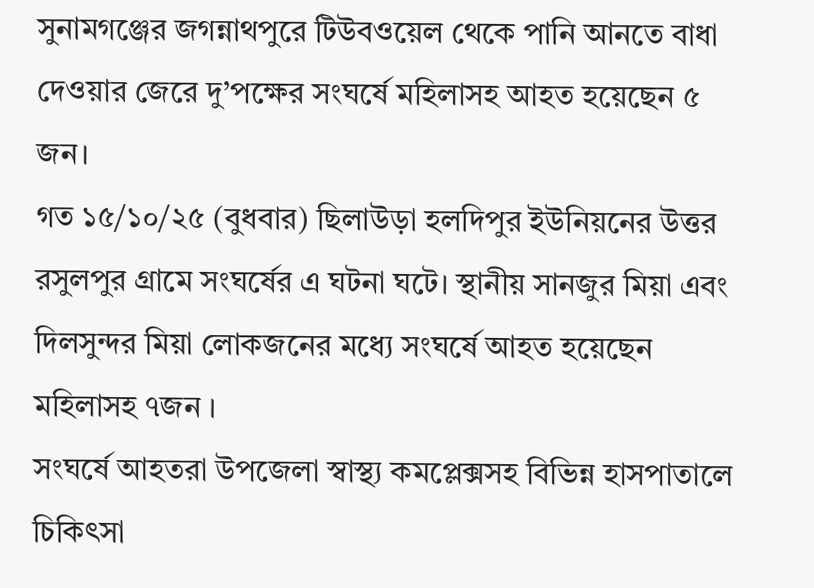সুনামগঞ্জের জগন্নাথপুরে টিউবওয়েল থেকে পানি আনতে বাধা দেওয়ার জেরে দু’পক্ষের সংঘর্ষে মহিলাসহ আহত হয়েছেন ৫ জন।
গত ১৫/১০/২৫ (বুধবার) ছিলাউড়া হলদিপুর ইউনিয়নের উত্তর রসুলপুর গ্রামে সংঘর্ষের এ ঘটনা ঘটে। স্থানীয় সানজুর মিয়া এবং দিলসুন্দর মিয়া লোকজনের মধ্যে সংঘর্ষে আহত হয়েছেন মহিলাসহ ৭জন ।
সংঘর্ষে আহতরা উপজেলা স্বাস্থ্য কমপ্লেক্সসহ বিভিন্ন হাসপাতালে চিকিৎসা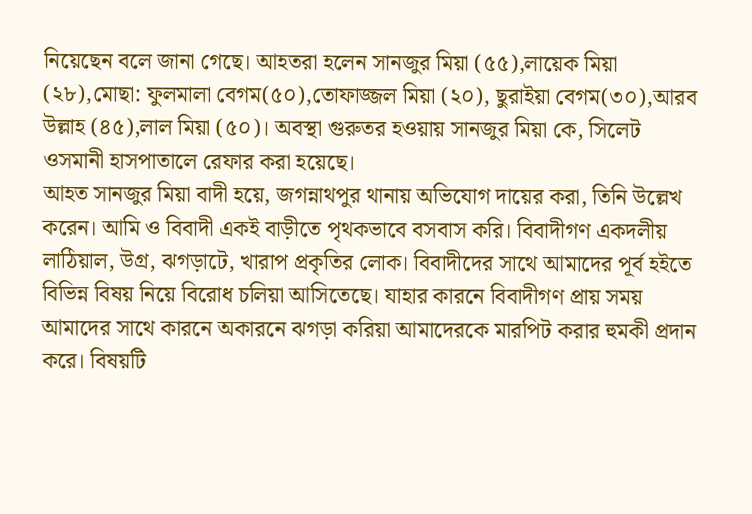নিয়েছেন বলে জানা গেছে। আহতরা হলেন সানজুর মিয়া (৫৫),লায়েক মিয়া (২৮),মোছা: ফুলমালা বেগম(৫০),তোফাজ্জল মিয়া (২০), ছুরাইয়া বেগম(৩০),আরব উল্লাহ (৪৫),লাল মিয়া (৫০)। অবস্থা গুরুতর হওয়ায় সানজুর মিয়া কে, সিলেট ওসমানী হাসপাতালে রেফার করা হয়েছে।
আহত সানজুর মিয়া বাদী হয়ে, জগন্নাথপুর থানায় অভিযোগ দায়ের করা, তিনি উল্লেখ করেন। আমি ও বিবাদী একই বাড়ীতে পৃথকভাবে বসবাস করি। বিবাদীগণ একদলীয় লাঠিয়াল, উগ্র, ঝগড়াটে, খারাপ প্রকৃতির লোক। বিবাদীদের সাথে আমাদের পূর্ব হইতে বিভিন্ন বিষয় নিয়ে বিরোধ চলিয়া আসিতেছে। যাহার কারনে বিবাদীগণ প্রায় সময় আমাদের সাথে কারনে অকারনে ঝগড়া করিয়া আমাদেরকে মারপিট করার হুমকী প্রদান করে। বিষয়টি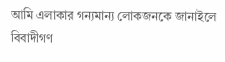আমি এলাকার গন্যমান্য লোকজনকে জানাইলে বিবাদীগণ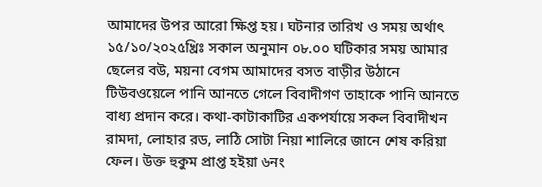আমাদের উপর আরো ক্ষিপ্ত হয়। ঘটনার তারিখ ও সময় অর্থাৎ ১৫/১০/২০২৫খ্রিঃ সকাল অনুমান ০৮.০০ ঘটিকার সময় আমার ছেলের বউ, ময়না বেগম আমাদের বসত বাড়ীর উঠানে টিউবওয়েলে পানি আনতে গেলে বিবাদীগণ তাহাকে পানি আনতে বাধ্য প্রদান করে। কথা-কাটাকাটির একপর্যায়ে সকল বিবাদীখন রামদা, লোহার রড, লাঠি সোটা নিয়া শালিরে জানে শেষ করিয়া ফেল। উক্ত হুকুম প্রাপ্ত হইয়া ৬নং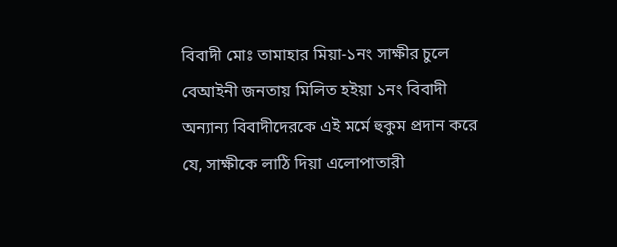বিবাদী মোঃ তামাহার মিয়া-১নং সাক্ষীর চুলে বেআইনী জনতায় মিলিত হইয়া ১নং বিবাদী অন্যান্য বিবাদীদেরকে এই মর্মে হুকুম প্রদান করে যে, সাক্ষীকে লাঠি দিয়া এলোপাতারী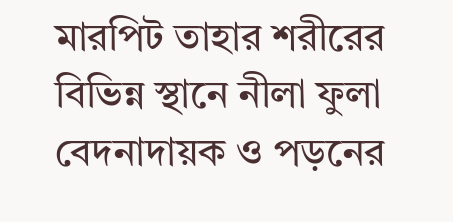মারপিট তাহার শরীরের বিভিন্ন স্থানে নীলা ফুলা বেদনাদায়ক ও পড়নের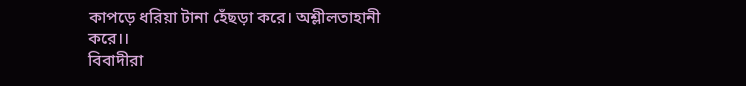কাপড়ে ধরিয়া টানা হেঁছড়া করে। অশ্লীলতাহানী করে।।
বিবাদীরা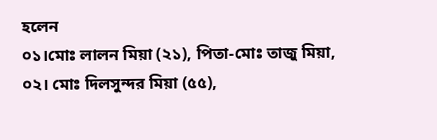হলেন
০১।মোঃ লালন মিয়া (২১), পিতা-মোঃ তাজু মিয়া,
০২। মোঃ দিলসুন্দর মিয়া (৫৫),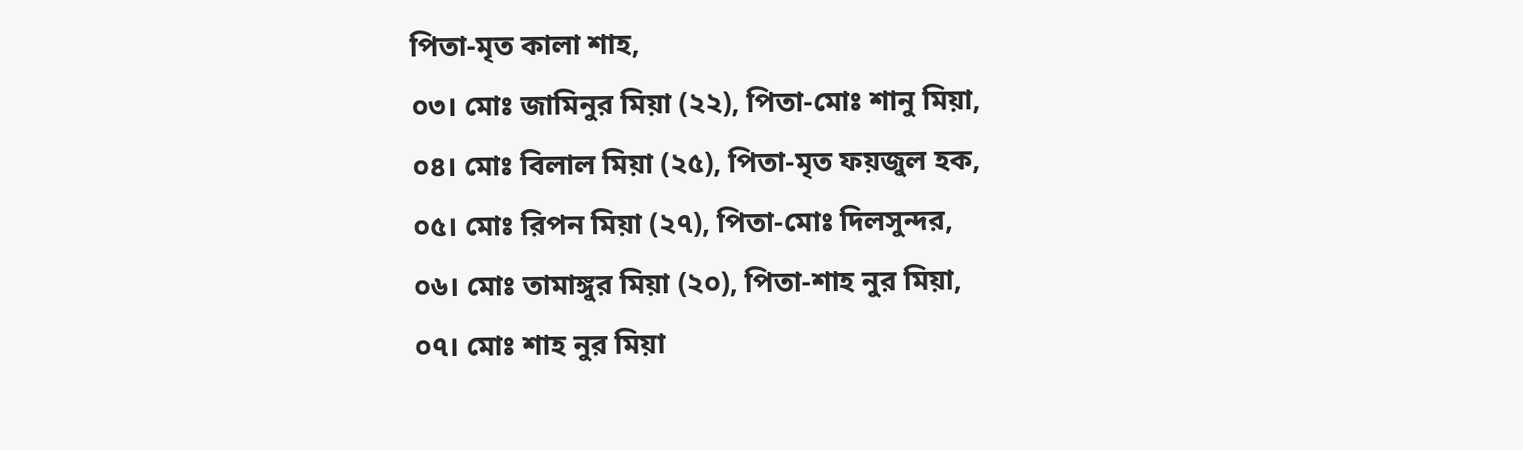পিতা-মৃত কালা শাহ,
০৩। মোঃ জামিনুর মিয়া (২২), পিতা-মোঃ শানু মিয়া,
০৪। মোঃ বিলাল মিয়া (২৫), পিতা-মৃত ফয়জুল হক,
০৫। মোঃ রিপন মিয়া (২৭), পিতা-মোঃ দিলসুন্দর,
০৬। মোঃ তামাঙ্গুর মিয়া (২০), পিতা-শাহ নুর মিয়া,
০৭। মোঃ শাহ নুর মিয়া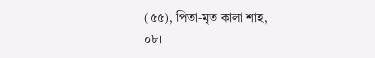(৫৫), পিতা-মৃত কালা শাহ,
০৮।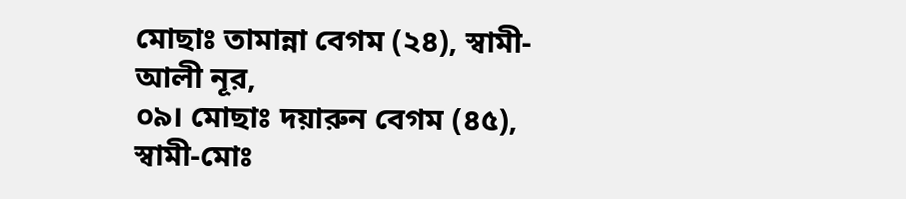মোছাঃ তামান্না বেগম (২৪), স্বামী-আলী নূর,
০৯। মোছাঃ দয়ারুন বেগম (৪৫), স্বামী-মোঃ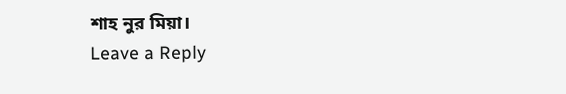শাহ নুর মিয়া।
Leave a Reply